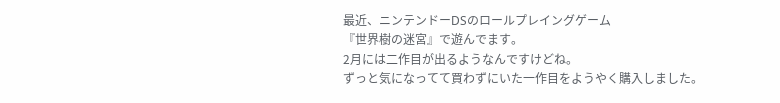最近、ニンテンドーDSのロールプレイングゲーム
『世界樹の迷宮』で遊んでます。
2月には二作目が出るようなんですけどね。
ずっと気になってて買わずにいた一作目をようやく購入しました。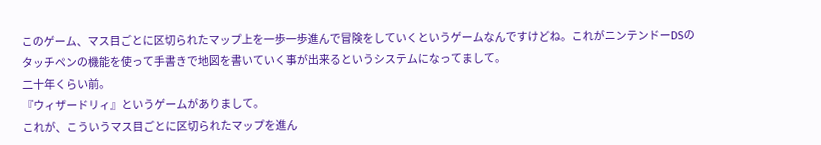このゲーム、マス目ごとに区切られたマップ上を一歩一歩進んで冒険をしていくというゲームなんですけどね。これがニンテンドーDSのタッチペンの機能を使って手書きで地図を書いていく事が出来るというシステムになってまして。
二十年くらい前。
『ウィザードリィ』というゲームがありまして。
これが、こういうマス目ごとに区切られたマップを進ん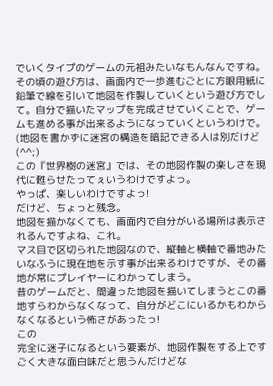でいくタイプのゲームの元祖みたいなもんなんですね。
その頃の遊び方は、画面内で一歩進むごとに方眼用紙に鉛筆で線を引いて地図を作製していくという遊び方でして。自分で描いたマップを完成させていくことで、ゲームも進める事が出来るようになっていくというわけで。
(地図を書かずに迷宮の構造を暗記できる人は別だけど(^^;)
この『世界樹の迷宮』では、その地図作製の楽しさを現代に甦らせたってぇいうわけですよっ。
やっぱ、楽しいわけですよっ!
だけど、ちょっと残念。
地図を描かなくても、画面内で自分がいる場所は表示されるんですよね、これ。
マス目で区切られた地図なので、縦軸と横軸で番地みたいなふうに現在地を示す事が出来るわけですが、その番地が常にプレイヤーにわかってしまう。
昔のゲームだと、間違った地図を描いてしまうとこの番地すらわからなくなって、自分がどこにいるかもわからなくなるという怖さがあったっ!
この
完全に迷子になるという要素が、地図作製をする上ですごく大きな面白味だと思うんだけどな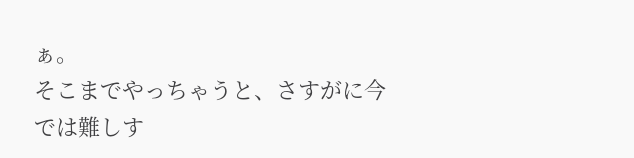ぁ。
そこまでやっちゃうと、さすがに今では難しす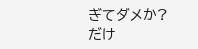ぎてダメか?
だけ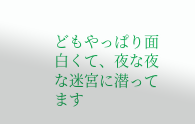どもやっぱり面白くて、夜な夜な迷宮に潜ってます